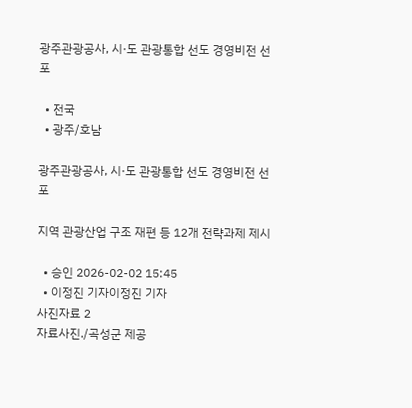광주관광공사, 시·도 관광통합 선도 경영비전 선포

  • 전국
  • 광주/호남

광주관광공사, 시·도 관광통합 선도 경영비전 선포

지역 관광산업 구조 재편 등 12개 전략과제 제시

  • 승인 2026-02-02 15:45
  • 이정진 기자이정진 기자
사진자료 2
자료사진./곡성군 제공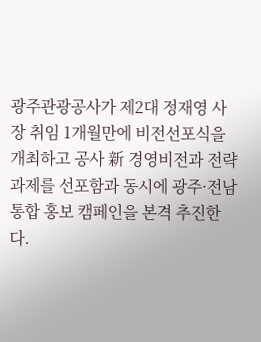광주관광공사가 제2대 정재영 사장 취임 1개월만에 비전선포식을 개최하고 공사 新 경영비전과 전략과제를 선포함과 동시에 광주·전남 통합 홍보 캠페인을 본격 추진한다.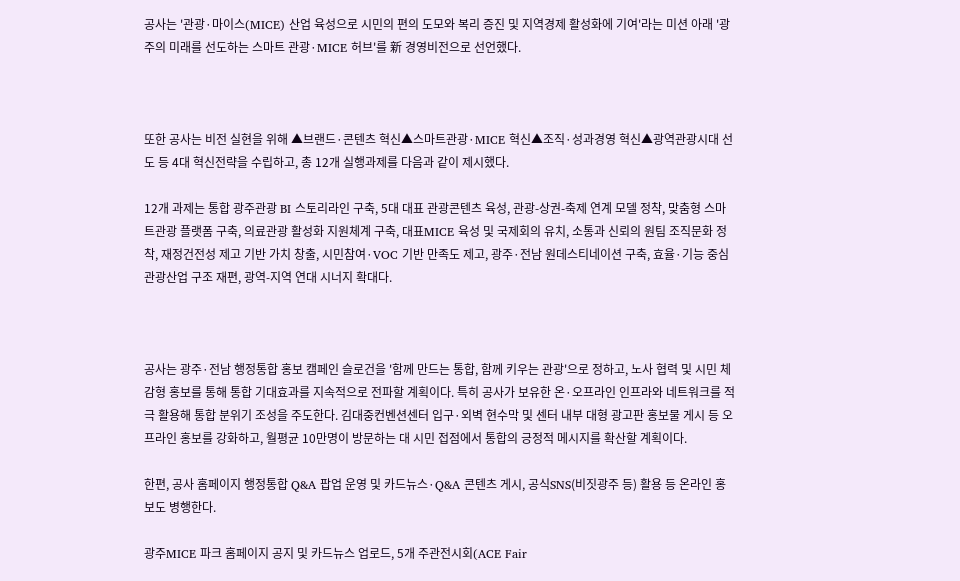공사는 '관광·마이스(MICE) 산업 육성으로 시민의 편의 도모와 복리 증진 및 지역경제 활성화에 기여'라는 미션 아래 '광주의 미래를 선도하는 스마트 관광·MICE 허브'를 新 경영비전으로 선언했다.



또한 공사는 비전 실현을 위해 ▲브랜드·콘텐츠 혁신▲스마트관광·MICE 혁신▲조직·성과경영 혁신▲광역관광시대 선도 등 4대 혁신전략을 수립하고, 총 12개 실행과제를 다음과 같이 제시했다.

12개 과제는 통합 광주관광 BI 스토리라인 구축, 5대 대표 관광콘텐츠 육성, 관광-상권-축제 연계 모델 정착, 맞춤형 스마트관광 플랫폼 구축, 의료관광 활성화 지원체계 구축, 대표MICE 육성 및 국제회의 유치, 소통과 신뢰의 원팀 조직문화 정착, 재정건전성 제고 기반 가치 창출, 시민참여·VOC 기반 만족도 제고, 광주·전남 원데스티네이션 구축, 효율·기능 중심 관광산업 구조 재편, 광역-지역 연대 시너지 확대다.



공사는 광주·전남 행정통합 홍보 캠페인 슬로건을 '함께 만드는 통합, 함께 키우는 관광'으로 정하고, 노사 협력 및 시민 체감형 홍보를 통해 통합 기대효과를 지속적으로 전파할 계획이다. 특히 공사가 보유한 온·오프라인 인프라와 네트워크를 적극 활용해 통합 분위기 조성을 주도한다. 김대중컨벤션센터 입구·외벽 현수막 및 센터 내부 대형 광고판 홍보물 게시 등 오프라인 홍보를 강화하고, 월평균 10만명이 방문하는 대 시민 접점에서 통합의 긍정적 메시지를 확산할 계획이다.

한편, 공사 홈페이지 행정통합 Q&A 팝업 운영 및 카드뉴스·Q&A 콘텐츠 게시, 공식SNS(비짓광주 등) 활용 등 온라인 홍보도 병행한다.

광주MICE 파크 홈페이지 공지 및 카드뉴스 업로드, 5개 주관전시회(ACE Fair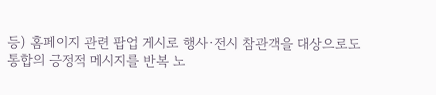등) 홈페이지 관련 팝업 게시로 행사·전시 참관객을 대상으로도 통합의 긍정적 메시지를 반복 노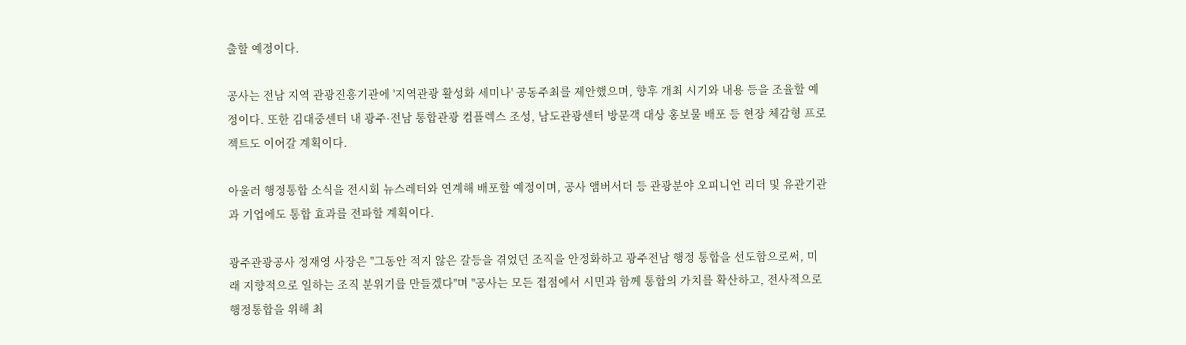출할 예정이다.

공사는 전남 지역 관광진흥기관에 '지역관광 활성화 세미나' 공동주최를 제안했으며, 향후 개최 시기와 내용 등을 조율할 예정이다. 또한 김대중센터 내 광주·전남 통합관광 컴플렉스 조성, 남도관광센터 방문객 대상 홍보물 배포 등 현장 체감형 프로젝트도 이어갈 계획이다.

아울러 행정통합 소식을 전시회 뉴스레터와 연계해 배포할 예정이며, 공사 앰버서더 등 관광분야 오피니언 리더 및 유관기관과 기업에도 통합 효과를 전파할 계획이다.

광주관광공사 정재영 사장은 "그동안 적지 않은 갈등을 겪었던 조직을 안정화하고 광주전남 행정 통합을 선도함으로써, 미래 지향적으로 일하는 조직 분위기를 만들겠다"며 "공사는 모든 접점에서 시민과 함께 통합의 가치를 확산하고, 전사적으로 행정통합을 위해 최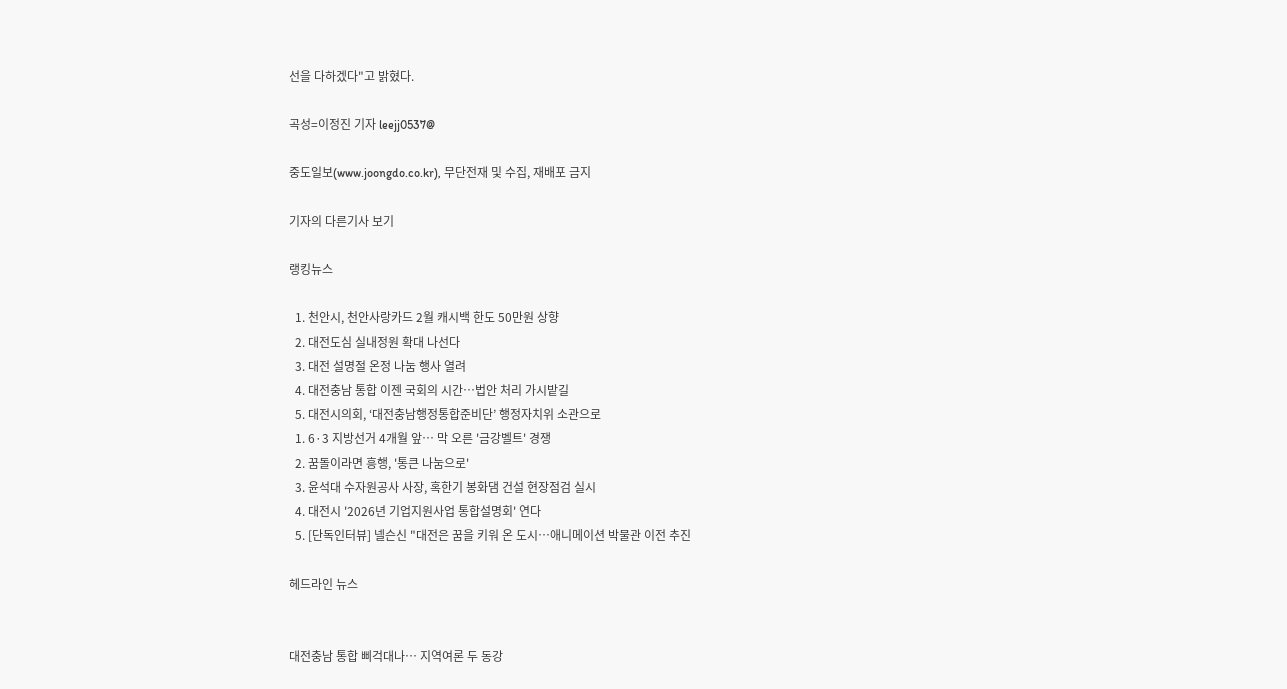선을 다하겠다"고 밝혔다.

곡성=이정진 기자 leejj0537@

중도일보(www.joongdo.co.kr), 무단전재 및 수집, 재배포 금지

기자의 다른기사 보기

랭킹뉴스

  1. 천안시, 천안사랑카드 2월 캐시백 한도 50만원 상향
  2. 대전도심 실내정원 확대 나선다
  3. 대전 설명절 온정 나눔 행사 열려
  4. 대전충남 통합 이젠 국회의 시간…법안 처리 가시밭길
  5. 대전시의회, ‘대전충남행정통합준비단’ 행정자치위 소관으로
  1. 6·3 지방선거 4개월 앞… 막 오른 '금강벨트' 경쟁
  2. 꿈돌이라면 흥행, '통큰 나눔으로'
  3. 윤석대 수자원공사 사장, 혹한기 봉화댐 건설 현장점검 실시
  4. 대전시 '2026년 기업지원사업 통합설명회' 연다
  5. [단독인터뷰] 넬슨신 "대전은 꿈을 키워 온 도시…애니메이션 박물관 이전 추진

헤드라인 뉴스


대전충남 통합 삐걱대나… 지역여론 두 동강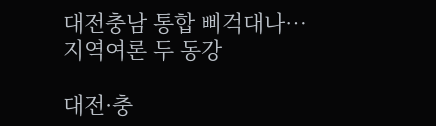대전충남 통합 삐걱대나… 지역여론 두 동강

대전·충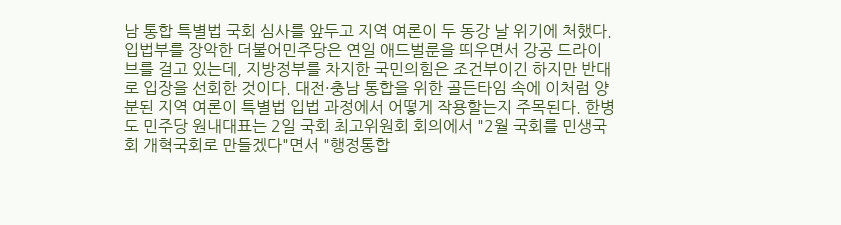남 통합 특별법 국회 심사를 앞두고 지역 여론이 두 동강 날 위기에 처했다. 입법부를 장악한 더불어민주당은 연일 애드벌룬을 띄우면서 강공 드라이브를 걸고 있는데, 지방정부를 차지한 국민의힘은 조건부이긴 하지만 반대로 입장을 선회한 것이다. 대전·충남 통합을 위한 골든타임 속에 이처럼 양분된 지역 여론이 특별법 입법 과정에서 어떻게 작용할는지 주목된다. 한병도 민주당 원내대표는 2일 국회 최고위원회 회의에서 "2월 국회를 민생국회 개혁국회로 만들겠다"면서 "행정통합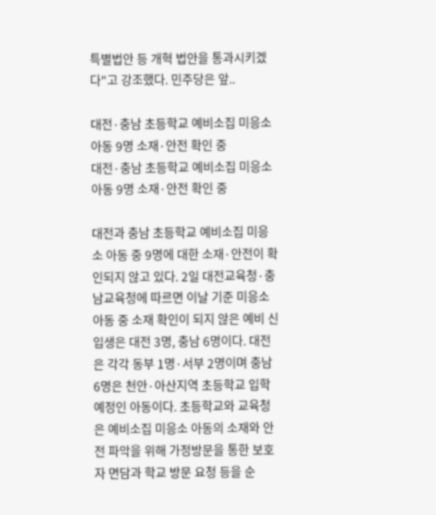특별법안 등 개혁 법안을 통과시키겠다"고 강조했다. 민주당은 앞..

대전·충남 초등학교 예비소집 미응소 아동 9명 소재·안전 확인 중
대전·충남 초등학교 예비소집 미응소 아동 9명 소재·안전 확인 중

대전과 충남 초등학교 예비소집 미응소 아동 중 9명에 대한 소재·안전이 확인되지 않고 있다. 2일 대전교육청·충남교육청에 따르면 이날 기준 미응소 아동 중 소재 확인이 되지 않은 예비 신입생은 대전 3명, 충남 6명이다. 대전은 각각 동부 1명·서부 2명이며 충남 6명은 천안·아산지역 초등학교 입학 예정인 아동이다. 초등학교와 교육청은 예비소집 미응소 아동의 소재와 안전 파악을 위해 가정방문을 통한 보호자 면담과 학교 방문 요청 등을 순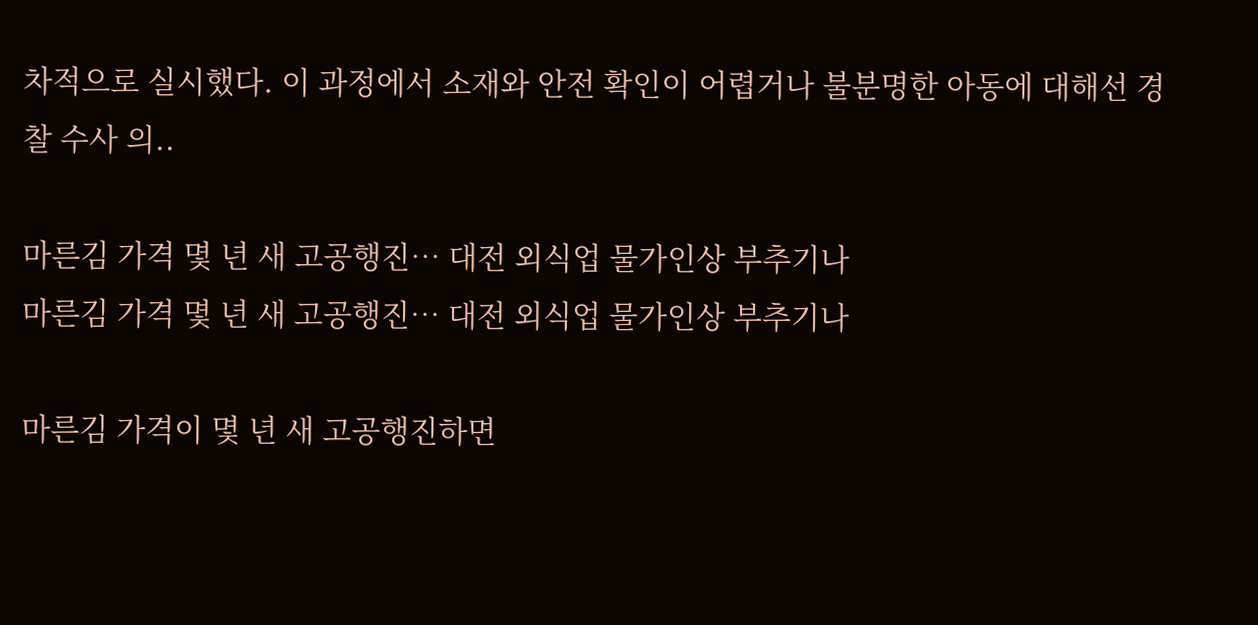차적으로 실시했다. 이 과정에서 소재와 안전 확인이 어렵거나 불분명한 아동에 대해선 경찰 수사 의..

마른김 가격 몇 년 새 고공행진… 대전 외식업 물가인상 부추기나
마른김 가격 몇 년 새 고공행진… 대전 외식업 물가인상 부추기나

마른김 가격이 몇 년 새 고공행진하면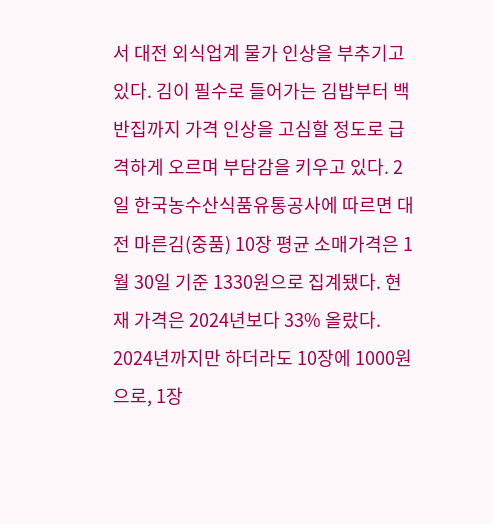서 대전 외식업계 물가 인상을 부추기고 있다. 김이 필수로 들어가는 김밥부터 백반집까지 가격 인상을 고심할 정도로 급격하게 오르며 부담감을 키우고 있다. 2일 한국농수산식품유통공사에 따르면 대전 마른김(중품) 10장 평균 소매가격은 1월 30일 기준 1330원으로 집계됐다. 현재 가격은 2024년보다 33% 올랐다. 2024년까지만 하더라도 10장에 1000원으로, 1장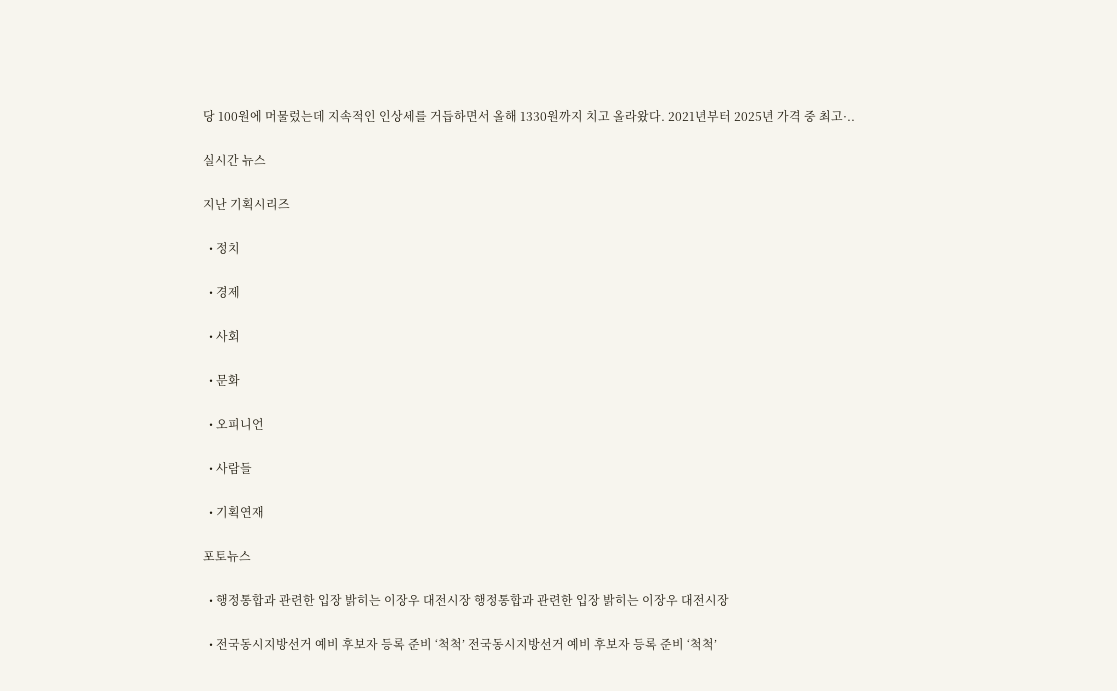당 100원에 머물렀는데 지속적인 인상세를 거듭하면서 올해 1330원까지 치고 올라왔다. 2021년부터 2025년 가격 중 최고·..

실시간 뉴스

지난 기획시리즈

  • 정치

  • 경제

  • 사회

  • 문화

  • 오피니언

  • 사람들

  • 기획연재

포토뉴스

  • 행정통합과 관련한 입장 밝히는 이장우 대전시장 행정통합과 관련한 입장 밝히는 이장우 대전시장

  • 전국동시지방선거 예비 후보자 등록 준비 ‘척척’ 전국동시지방선거 예비 후보자 등록 준비 ‘척척’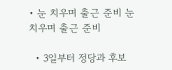• 눈 치우며 출근 준비 눈 치우며 출근 준비

  • 3일부터 정당과 후보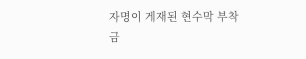자명이 게재된 현수막 부착 금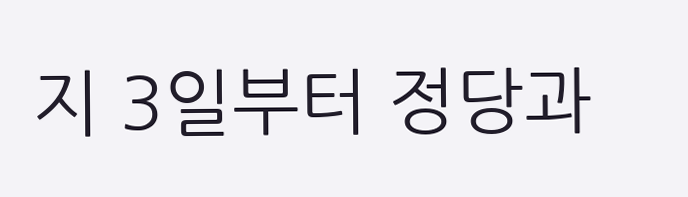지 3일부터 정당과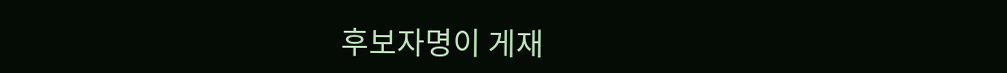후보자명이 게재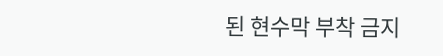된 현수막 부착 금지